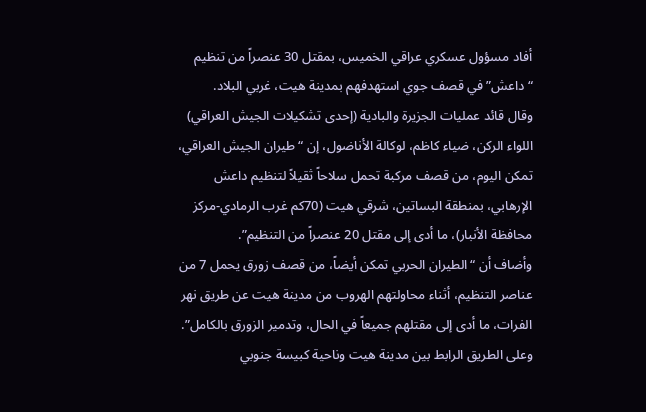أفاد مسؤول عسكري عراقي الخميس، بمقتل 30 عنصراً من تنظيم “داعش” في قصف جوي استهدفهم بمدينة هيت، غربي البلاد.
وقال قائد عمليات الجزيرة والبادية (إحدى تشكيلات الجيش العراقي) اللواء الركن، ضياء كاظم، لوكالة الأناضول، إن “طيران الجيش العراقي، تمكن اليوم، من قصف مركبة تحمل سلاحاً ثقيلاً لتنظيم داعش الإرهابي، بمنطقة البساتين، شرقي هيت (70كم غرب الرمادي-مركز محافظة الأنبار)، ما أدى إلى مقتل 20 عنصراً من التنظيم”.
وأضاف أن “الطيران الحربي تمكن أيضاً، من قصف زورق يحمل 7 من عناصر التنظيم، أثناء محاولتهم الهروب من مدينة هيت عن طريق نهر الفرات، ما أدى إلى مقتلهم جميعاً في الحال، وتدمير الزورق بالكامل”.
وعلى الطريق الرابط بين مدينة هيت وناحية كبيسة جنوبي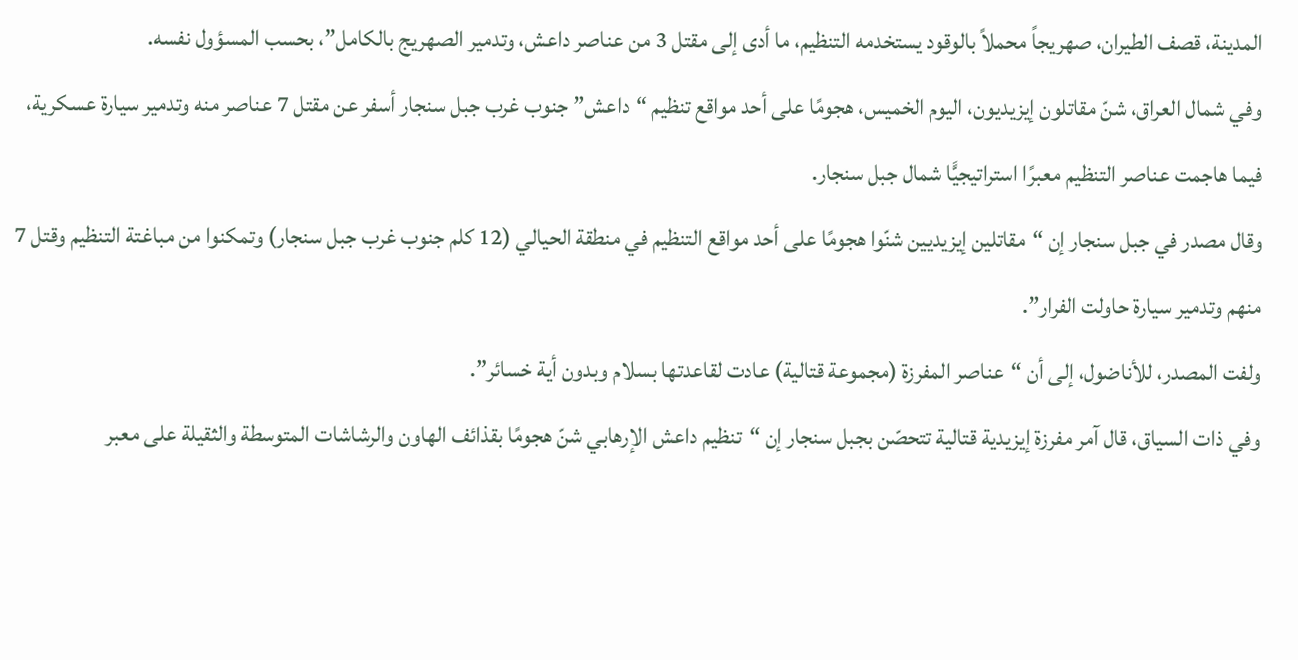المدينة، قصف الطيران، صهريجاً محملاً بالوقود يستخدمه التنظيم، ما أدى إلى مقتل 3 من عناصر داعش، وتدمير الصهريج بالكامل”، بحسب المسؤول نفسه.
وفي شمال العراق، شنّ مقاتلون إيزيديون، اليوم الخميس، هجومًا على أحد مواقع تنظيم “داعش” جنوب غرب جبل سنجار أسفر عن مقتل 7 عناصر منه وتدمير سيارة عسكرية، فيما هاجمت عناصر التنظيم معبرًا استراتيجيًّا شمال جبل سنجار.
وقال مصدر في جبل سنجار إن “مقاتلين إيزيديين شنّوا هجومًا على أحد مواقع التنظيم في منطقة الحيالي (12 كلم جنوب غرب جبل سنجار) وتمكنوا من مباغتة التنظيم وقتل 7 منهم وتدمير سيارة حاولت الفرار”.
ولفت المصدر، للأناضول، إلى أن “عناصر المفرزة (مجموعة قتالية) عادت لقاعدتها بسلام وبدون أية خسائر”.
وفي ذات السياق، قال آمر مفرزة إيزيدية قتالية تتحصّن بجبل سنجار إن “تنظيم داعش الإرهابي شنّ هجومًا بقذائف الهاون والرشاشات المتوسطة والثقيلة على معبر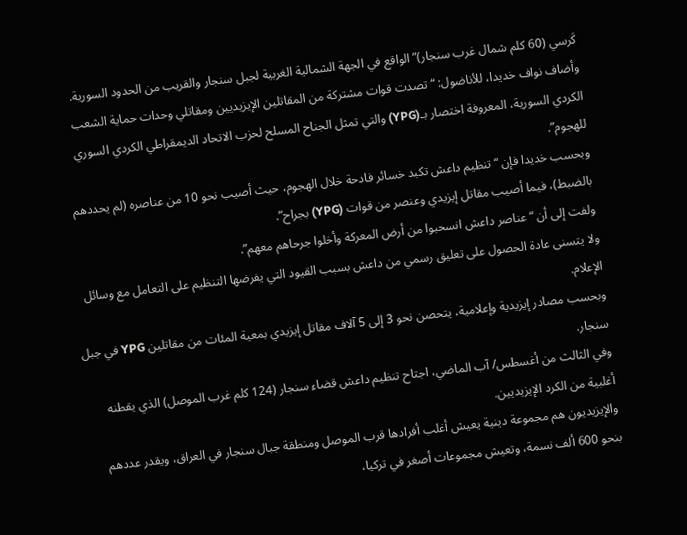كَرسي (60 كلم شمال غرب سنجار)” الواقع في الجهة الشمالية الغربية لجبل سنجار والقريب من الحدود السورية.
وأضاف نواف خديدا، للأناضول: “تصدت قوات مشتركة من المقاتلين الإيزيديين ومقاتلي وحدات حماية الشعب الكردي السورية، المعروفة اختصار بـ(YPG) والتي تمثل الجناح المسلح لحزب الاتحاد الديمقراطي الكردي السوري للهجوم”.
وبحسب خديدا فإن “تنظيم داعش تكبد خسائر فادحة خلال الهجوم، حيث أصيب نحو 10 من عناصره (لم يحددهم بالضبط)، فيما أصيب مقاتل إيزيدي وعنصر من قوات (YPG) بجراح”.
ولفت إلى أن “عناصر داعش انسحبوا من أرض المعركة وأخلوا جرحاهم معهم”.
ولا يتسنى عادة الحصول على تعليق رسمي من داعش بسبب القيود التي يفرضها التنظيم على التعامل مع وسائل الإعلام.
وبحسب مصادر إيزيدية وإعلامية، يتحصن نحو 3 إلى 5 آلاف مقاتل إيزيدي بمعية المئات من مقاتلين YPG في جبل سنجار.
وفي الثالث من أغسطس/ آب الماضي، اجتاح تنظيم داعش قضاء سنجار (124 كلم غرب الموصل) الذي يقطنه أغلبية من الكرد الإيزيديين.
والإيزيديون هم مجموعة دينية يعيش أغلب أفرادها قرب الموصل ومنطقة جبال سنجار في العراق، ويقدر عددهم بنحو 600 ألف نسمة، وتعيش مجموعات أصغر في تركيا،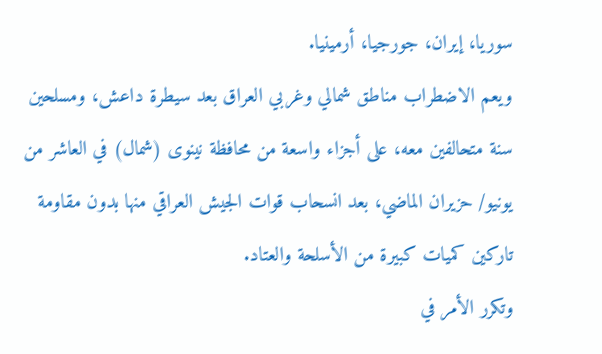سوريا، إيران، جورجيا، أرمينيا.
ويعم الاضطراب مناطق شمالي وغربي العراق بعد سيطرة داعش، ومسلحين سنة متحالفين معه، على أجزاء واسعة من محافظة نينوى (شمال) في العاشر من يونيو/ حزيران الماضي، بعد انسحاب قوات الجيش العراقي منها بدون مقاومة تاركين كميات كبيرة من الأسلحة والعتاد.
وتكرر الأمر في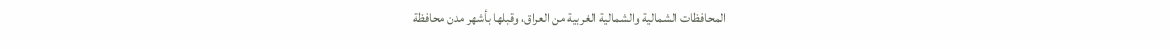المحافظات الشمالية والشمالية الغربية من العراق، وقبلها بأشهر مدن محافظة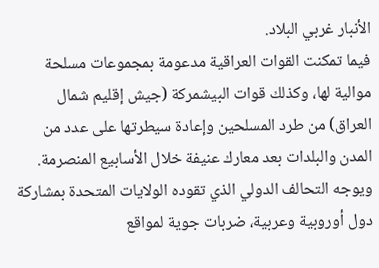الأنبار غربي البلاد.
فيما تمكنت القوات العراقية مدعومة بمجموعات مسلحة موالية لها، وكذلك قوات البيشمركة (جيش إقليم شمال العراق) من طرد المسلحين وإعادة سيطرتها على عدد من المدن والبلدات بعد معارك عنيفة خلال الأسابيع المنصرمة.
ويوجه التحالف الدولي الذي تقوده الولايات المتحدة بمشاركة دول أوروبية وعربية، ضربات جوية لمواقع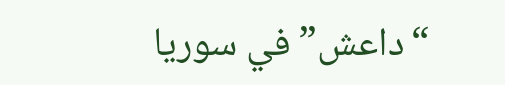“داعش” في سوريا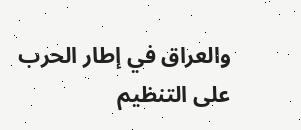والعراق في إطار الحرب على التنظيم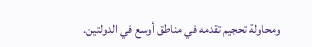ومحاولة تحجيم تقدمه في مناطق أوسع في الدولتين.